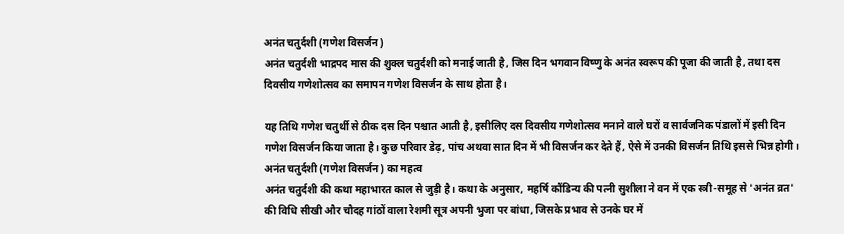अनंत चतुर्दशी (गणेश विसर्जन)
अनंत चतुर्दशी भाद्रपद मास की शुक्ल चतुर्दशी को मनाई जाती है, जिस दिन भगवान विष्णु के अनंत स्वरूप की पूजा की जाती है, तथा दस दिवसीय गणेशोत्सव का समापन गणेश विसर्जन के साथ होता है।

यह तिथि गणेश चतुर्थी से ठीक दस दिन पश्चात आती है, इसीलिए दस दिवसीय गणेशोत्सव मनाने वाले घरों व सार्वजनिक पंडालों में इसी दिन गणेश विसर्जन किया जाता है। कुछ परिवार डेढ़, पांच अथवा सात दिन में भी विसर्जन कर देते हैं, ऐसे में उनकी विसर्जन तिथि इससे भिन्न होगी।
अनंत चतुर्दशी (गणेश विसर्जन) का महत्व
अनंत चतुर्दशी की कथा महाभारत काल से जुड़ी है। कथा के अनुसार, महर्षि कौंडिन्य की पत्नी सुशीला ने वन में एक स्त्री-समूह से 'अनंत व्रत' की विधि सीखी और चौदह गांठों वाला रेशमी सूत्र अपनी भुजा पर बांधा, जिसके प्रभाव से उनके घर में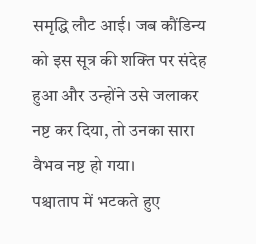समृद्धि लौट आई। जब कौंडिन्य को इस सूत्र की शक्ति पर संदेह हुआ और उन्होंने उसे जलाकर नष्ट कर दिया, तो उनका सारा वैभव नष्ट हो गया।
पश्चाताप में भटकते हुए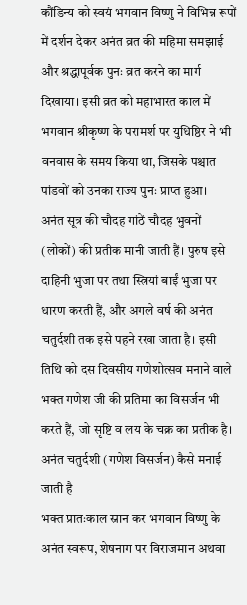कौंडिन्य को स्वयं भगवान विष्णु ने विभिन्न रूपों में दर्शन देकर अनंत व्रत की महिमा समझाई और श्रद्धापूर्वक पुनः व्रत करने का मार्ग दिखाया। इसी व्रत को महाभारत काल में भगवान श्रीकृष्ण के परामर्श पर युधिष्ठिर ने भी वनवास के समय किया था, जिसके पश्चात पांडवों को उनका राज्य पुनः प्राप्त हुआ।
अनंत सूत्र की चौदह गांठें चौदह भुवनों (लोकों) की प्रतीक मानी जाती हैं। पुरुष इसे दाहिनी भुजा पर तथा स्त्रियां बाईं भुजा पर धारण करती हैं, और अगले वर्ष की अनंत चतुर्दशी तक इसे पहने रखा जाता है। इसी तिथि को दस दिवसीय गणेशोत्सव मनाने वाले भक्त गणेश जी की प्रतिमा का विसर्जन भी करते हैं, जो सृष्टि व लय के चक्र का प्रतीक है।
अनंत चतुर्दशी (गणेश विसर्जन) कैसे मनाई जाती है
भक्त प्रातःकाल स्नान कर भगवान विष्णु के अनंत स्वरूप, शेषनाग पर विराजमान अथवा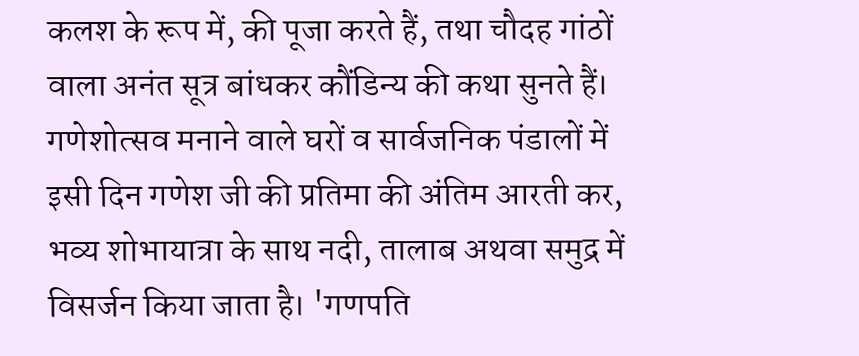कलश के रूप में, की पूजा करते हैं, तथा चौदह गांठों वाला अनंत सूत्र बांधकर कौंडिन्य की कथा सुनते हैं।
गणेशोत्सव मनाने वाले घरों व सार्वजनिक पंडालों में इसी दिन गणेश जी की प्रतिमा की अंतिम आरती कर, भव्य शोभायात्रा के साथ नदी, तालाब अथवा समुद्र में विसर्जन किया जाता है। 'गणपति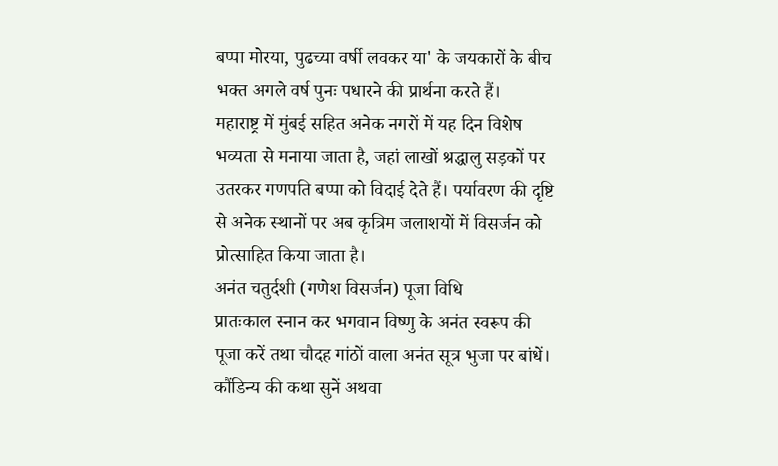बप्पा मोरया, पुढच्या वर्षी लवकर या' के जयकारों के बीच भक्त अगले वर्ष पुनः पधारने की प्रार्थना करते हैं।
महाराष्ट्र में मुंबई सहित अनेक नगरों में यह दिन विशेष भव्यता से मनाया जाता है, जहां लाखों श्रद्धालु सड़कों पर उतरकर गणपति बप्पा को विदाई देते हैं। पर्यावरण की दृष्टि से अनेक स्थानों पर अब कृत्रिम जलाशयों में विसर्जन को प्रोत्साहित किया जाता है।
अनंत चतुर्दशी (गणेश विसर्जन) पूजा विधि
प्रातःकाल स्नान कर भगवान विष्णु के अनंत स्वरूप की पूजा करें तथा चौदह गांठों वाला अनंत सूत्र भुजा पर बांधें। कौंडिन्य की कथा सुनें अथवा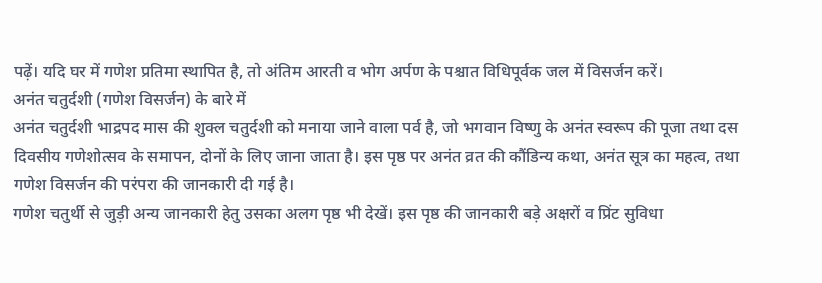पढ़ें। यदि घर में गणेश प्रतिमा स्थापित है, तो अंतिम आरती व भोग अर्पण के पश्चात विधिपूर्वक जल में विसर्जन करें।
अनंत चतुर्दशी (गणेश विसर्जन) के बारे में
अनंत चतुर्दशी भाद्रपद मास की शुक्ल चतुर्दशी को मनाया जाने वाला पर्व है, जो भगवान विष्णु के अनंत स्वरूप की पूजा तथा दस दिवसीय गणेशोत्सव के समापन, दोनों के लिए जाना जाता है। इस पृष्ठ पर अनंत व्रत की कौंडिन्य कथा, अनंत सूत्र का महत्व, तथा गणेश विसर्जन की परंपरा की जानकारी दी गई है।
गणेश चतुर्थी से जुड़ी अन्य जानकारी हेतु उसका अलग पृष्ठ भी देखें। इस पृष्ठ की जानकारी बड़े अक्षरों व प्रिंट सुविधा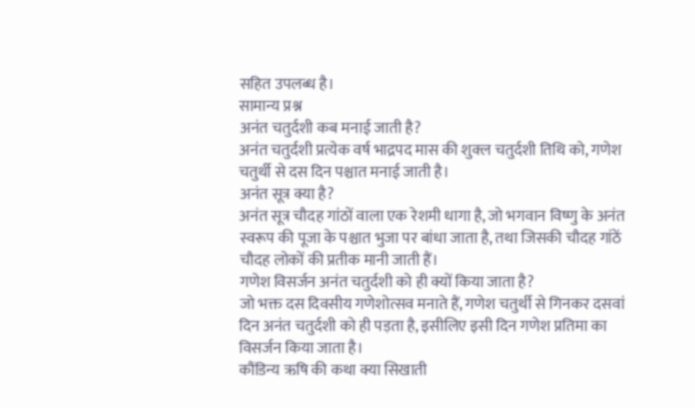सहित उपलब्ध है।
सामान्य प्रश्न
अनंत चतुर्दशी कब मनाई जाती है?
अनंत चतुर्दशी प्रत्येक वर्ष भाद्रपद मास की शुक्ल चतुर्दशी तिथि को, गणेश चतुर्थी से दस दिन पश्चात मनाई जाती है।
अनंत सूत्र क्या है?
अनंत सूत्र चौदह गांठों वाला एक रेशमी धागा है, जो भगवान विष्णु के अनंत स्वरूप की पूजा के पश्चात भुजा पर बांधा जाता है, तथा जिसकी चौदह गांठें चौदह लोकों की प्रतीक मानी जाती हैं।
गणेश विसर्जन अनंत चतुर्दशी को ही क्यों किया जाता है?
जो भक्त दस दिवसीय गणेशोत्सव मनाते हैं, गणेश चतुर्थी से गिनकर दसवां दिन अनंत चतुर्दशी को ही पड़ता है, इसीलिए इसी दिन गणेश प्रतिमा का विसर्जन किया जाता है।
कौंडिन्य ऋषि की कथा क्या सिखाती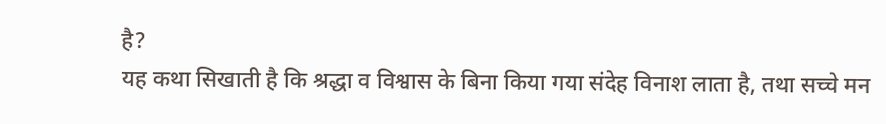है?
यह कथा सिखाती है कि श्रद्धा व विश्वास के बिना किया गया संदेह विनाश लाता है, तथा सच्चे मन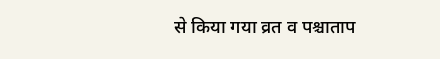से किया गया व्रत व पश्चाताप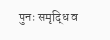पुनः समृद्धि व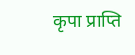कृपा प्राप्ति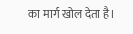का मार्ग खोल देता है।